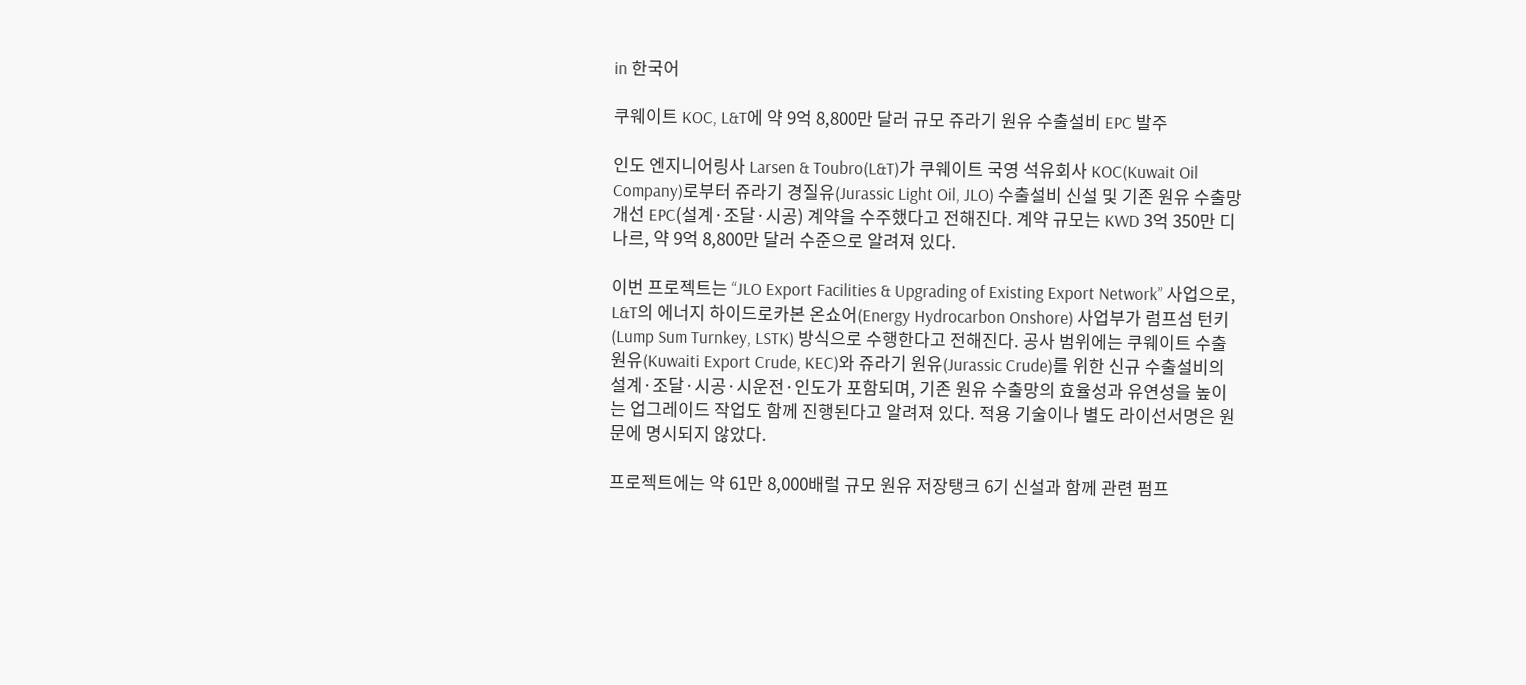in 한국어

쿠웨이트 KOC, L&T에 약 9억 8,800만 달러 규모 쥬라기 원유 수출설비 EPC 발주

인도 엔지니어링사 Larsen & Toubro(L&T)가 쿠웨이트 국영 석유회사 KOC(Kuwait Oil Company)로부터 쥬라기 경질유(Jurassic Light Oil, JLO) 수출설비 신설 및 기존 원유 수출망 개선 EPC(설계·조달·시공) 계약을 수주했다고 전해진다. 계약 규모는 KWD 3억 350만 디나르, 약 9억 8,800만 달러 수준으로 알려져 있다.

이번 프로젝트는 “JLO Export Facilities & Upgrading of Existing Export Network” 사업으로, L&T의 에너지 하이드로카본 온쇼어(Energy Hydrocarbon Onshore) 사업부가 럼프섬 턴키(Lump Sum Turnkey, LSTK) 방식으로 수행한다고 전해진다. 공사 범위에는 쿠웨이트 수출원유(Kuwaiti Export Crude, KEC)와 쥬라기 원유(Jurassic Crude)를 위한 신규 수출설비의 설계·조달·시공·시운전·인도가 포함되며, 기존 원유 수출망의 효율성과 유연성을 높이는 업그레이드 작업도 함께 진행된다고 알려져 있다. 적용 기술이나 별도 라이선서명은 원문에 명시되지 않았다.

프로젝트에는 약 61만 8,000배럴 규모 원유 저장탱크 6기 신설과 함께 관련 펌프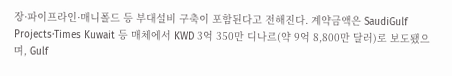장·파이프라인·매니폴드 등 부대설비 구축이 포함된다고 전해진다. 계약금액은 SaudiGulf Projects·Times Kuwait 등 매체에서 KWD 3억 350만 디나르(약 9억 8,800만 달러)로 보도됐으며, Gulf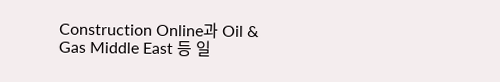Construction Online과 Oil & Gas Middle East 등 일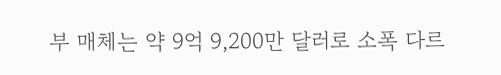부 매체는 약 9억 9,200만 달러로 소폭 다르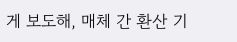게 보도해, 매체 간 환산 기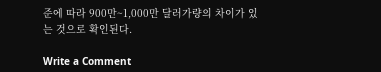준에 따라 900만~1,000만 달러가량의 차이가 있는 것으로 확인된다.

Write a Comment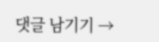댓글 남기기 →